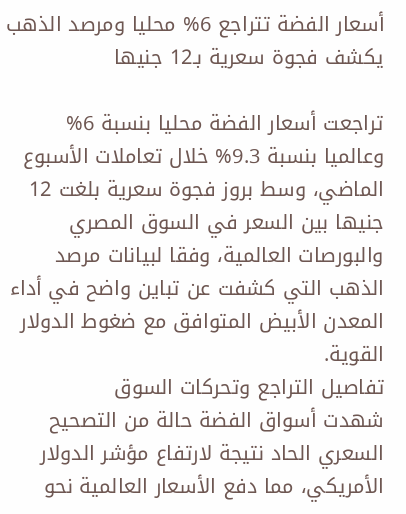أسعار الفضة تتراجع 6% محليا ومرصد الذهب يكشف فجوة سعرية بـ12 جنيها

تراجعت أسعار الفضة محليا بنسبة 6% وعالميا بنسبة 9.3% خلال تعاملات الأسبوع الماضي، وسط بروز فجوة سعرية بلغت 12 جنيها بين السعر في السوق المصري والبورصات العالمية، وفقا لبيانات مرصد الذهب التي كشفت عن تباين واضح في أداء المعدن الأبيض المتوافق مع ضغوط الدولار القوية.
تفاصيل التراجع وتحركات السوق
شهدت أسواق الفضة حالة من التصحيح السعري الحاد نتيجة لارتفاع مؤشر الدولار الأمريكي، مما دفع الأسعار العالمية نحو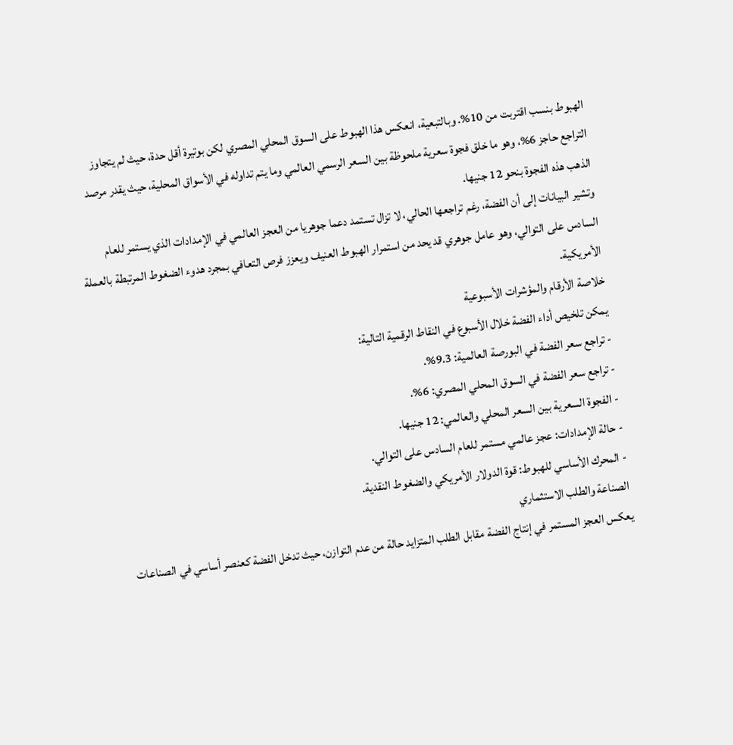الهبوط بنسب اقتربت من 10%. وبالتبعية، انعكس هذا الهبوط على السوق المحلي المصري لكن بوتيرة أقل حدة، حيث لم يتجاوز التراجع حاجز 6%، وهو ما خلق فجوة سعرية ملحوظة بين السعر الرسمي العالمي وما يتم تداوله في الأسواق المحلية، حيث يقدر مرصد الذهب هذه الفجوة بنحو 12 جنيها.
وتشير البيانات إلى أن الفضة، رغم تراجعها الحالي، لا تزال تستمد دعما جوهريا من العجز العالمي في الإمدادات الذي يستمر للعام السادس على التوالي، وهو عامل جوهري قد يحد من استمرار الهبوط العنيف ويعزز فرص التعافي بمجرد هدوء الضغوط المرتبطة بالعملة الأمريكية.
خلاصة الأرقام والمؤشرات الأسبوعية
يمكن تلخيص أداء الفضة خلال الأسبوع في النقاط الرقمية التالية:
- تراجع سعر الفضة في البورصة العالمية: 9.3%.
- تراجع سعر الفضة في السوق المحلي المصري: 6%.
- الفجوة السعرية بين السعر المحلي والعالمي: 12 جنيها.
- حالة الإمدادات: عجز عالمي مستمر للعام السادس على التوالي.
- المحرك الأساسي للهبوط: قوة الدولار الأمريكي والضغوط النقدية.
الصناعة والطلب الاستثماري
يعكس العجز المستمر في إنتاج الفضة مقابل الطلب المتزايد حالة من عدم التوازن، حيث تدخل الفضة كعنصر أساسي في الصناعات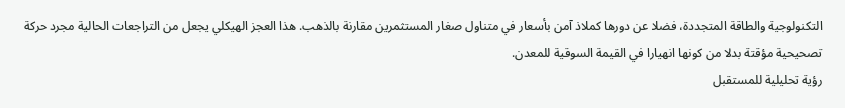التكنولوجية والطاقة المتجددة، فضلا عن دورها كملاذ آمن بأسعار في متناول صغار المستثمرين مقارنة بالذهب. هذا العجز الهيكلي يجعل من التراجعات الحالية مجرد حركة تصحيحية مؤقتة بدلا من كونها انهيارا في القيمة السوقية للمعدن.
رؤية تحليلية للمستقبل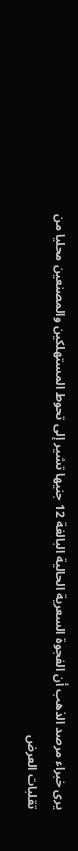يرى خبراء مرصد الذهب أن الفجوة السعرية الحالية البالغة 12 جنيها تشير إلى تحوط المستهلكين والمصنعين محليا من تقلبات العرض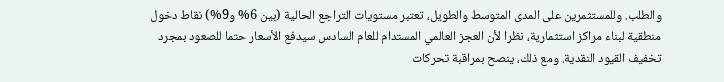والطلب. وللمستثمرين على المدى المتوسط والطويل، تعتبر مستويات التراجع الحالية (بين 6% و9%) نقاط دخول منطقية لبناء مراكز استثمارية، نظرا لأن العجز العالمي المستدام للعام السادس سيدفع الأسعار حتما للصعود بمجرد تخفيف القيود النقدية. ومع ذلك، ينصح بمراقبة تحركات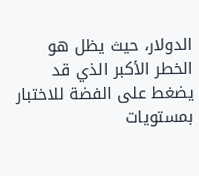الدولار، حيث يظل هو الخطر الأكبر الذي قد يضغط على الفضة للاختبار بمستويات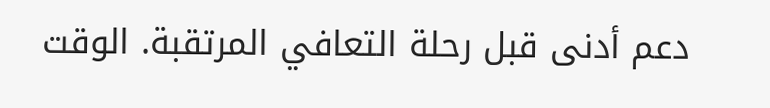دعم أدنى قبل رحلة التعافي المرتقبة. الوقت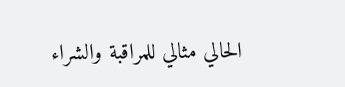الحالي مثالي للمراقبة والشراء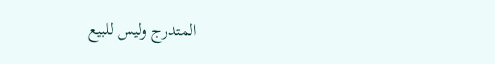المتدرج وليس للبيع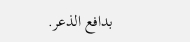بدافع الذعر.